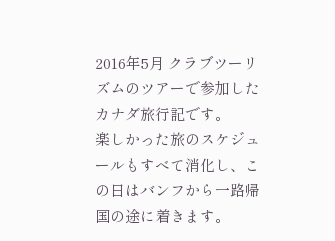2016年5月 クラブツーリズムのツアーで参加したカナダ旅行記です。
楽しかった旅のスケジュールもすべて消化し、この日はバンフから一路帰国の途に着きます。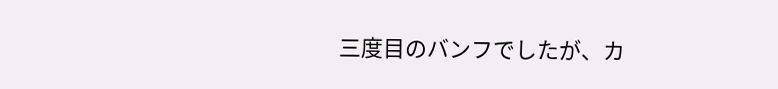三度目のバンフでしたが、カ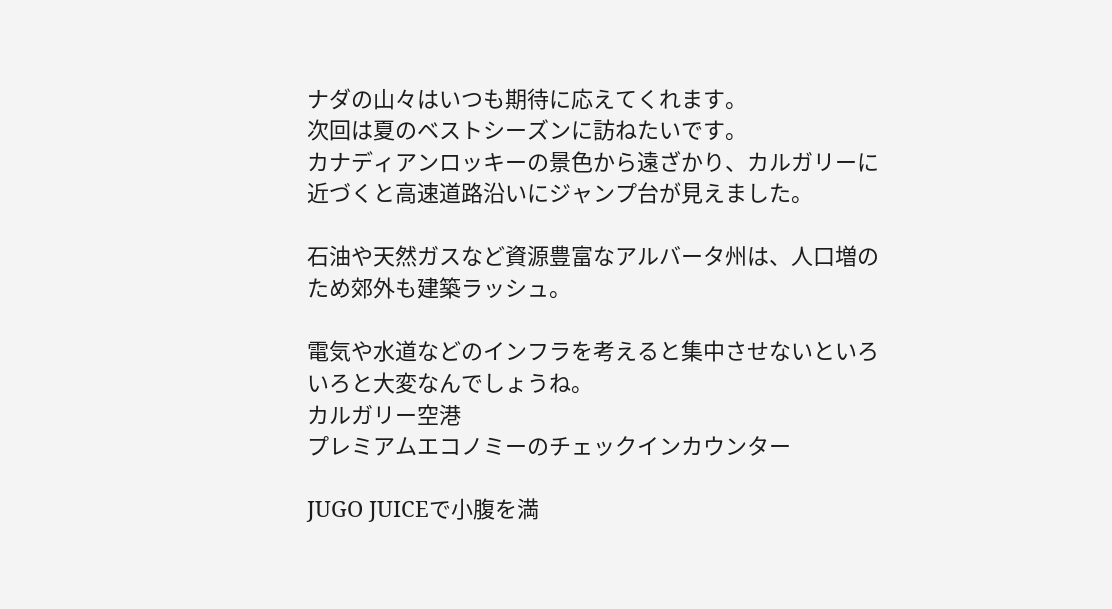ナダの山々はいつも期待に応えてくれます。
次回は夏のベストシーズンに訪ねたいです。
カナディアンロッキーの景色から遠ざかり、カルガリーに近づくと高速道路沿いにジャンプ台が見えました。

石油や天然ガスなど資源豊富なアルバータ州は、人口増のため郊外も建築ラッシュ。

電気や水道などのインフラを考えると集中させないといろいろと大変なんでしょうね。
カルガリー空港
プレミアムエコノミーのチェックインカウンター

JUGO JUICEで小腹を満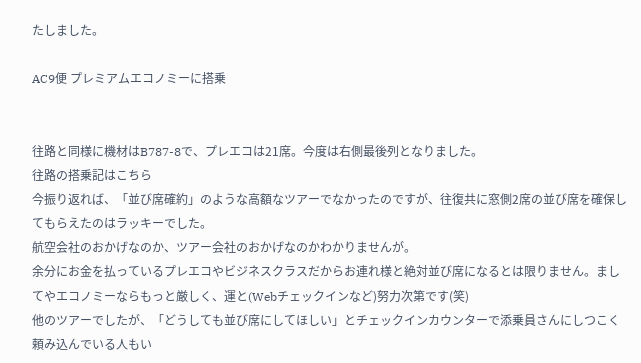たしました。

AC9便 プレミアムエコノミーに搭乗


往路と同様に機材はB787-8で、プレエコは21席。今度は右側最後列となりました。
往路の搭乗記はこちら
今振り返れば、「並び席確約」のような高額なツアーでなかったのですが、往復共に窓側2席の並び席を確保してもらえたのはラッキーでした。
航空会社のおかげなのか、ツアー会社のおかげなのかわかりませんが。
余分にお金を払っているプレエコやビジネスクラスだからお連れ様と絶対並び席になるとは限りません。ましてやエコノミーならもっと厳しく、運と(Webチェックインなど)努力次第です(笑)
他のツアーでしたが、「どうしても並び席にしてほしい」とチェックインカウンターで添乗員さんにしつこく頼み込んでいる人もい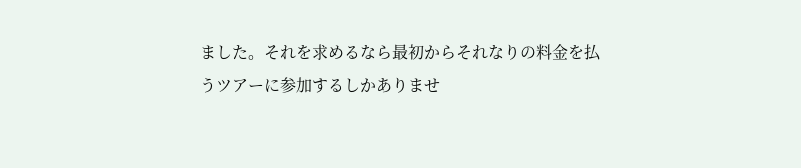ました。それを求めるなら最初からそれなりの料金を払うツアーに参加するしかありませ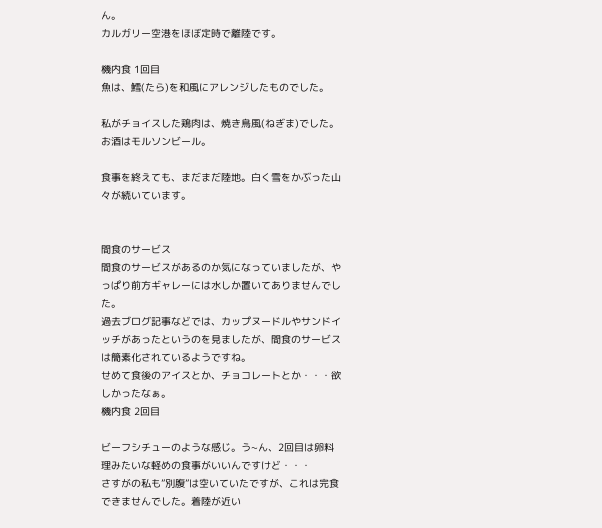ん。
カルガリー空港をほぼ定時で離陸です。

機内食 1回目
魚は、鱈(たら)を和風にアレンジしたものでした。

私がチョイスした鶏肉は、焼き鳥風(ねぎま)でした。お酒はモルソンビール。

食事を終えても、まだまだ陸地。白く雪をかぶった山々が続いています。


間食のサービス
間食のサービスがあるのか気になっていましたが、やっぱり前方ギャレーには水しか置いてありませんでした。
過去ブログ記事などでは、カップヌードルやサンドイッチがあったというのを見ましたが、間食のサービスは簡素化されているようですね。
せめて食後のアイスとか、チョコレートとか・・・欲しかったなぁ。
機内食 2回目

ビーフシチューのような感じ。う~ん、2回目は卵料理みたいな軽めの食事がいいんですけど・・・
さすがの私も”別腹”は空いていたですが、これは完食できませんでした。着陸が近い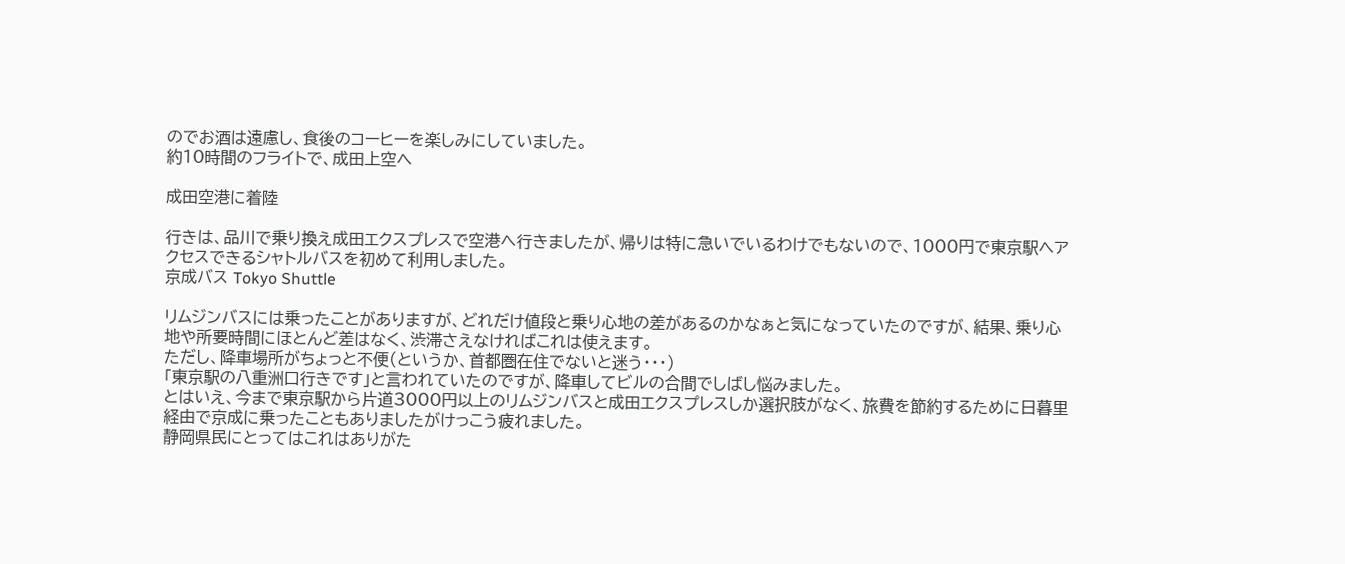のでお酒は遠慮し、食後のコーヒーを楽しみにしていました。
約10時間のフライトで、成田上空へ

成田空港に着陸

行きは、品川で乗り換え成田エクスプレスで空港へ行きましたが、帰りは特に急いでいるわけでもないので、1000円で東京駅へアクセスできるシャトルバスを初めて利用しました。
京成バス Tokyo Shuttle

リムジンバスには乗ったことがありますが、どれだけ値段と乗り心地の差があるのかなぁと気になっていたのですが、結果、乗り心地や所要時間にほとんど差はなく、渋滞さえなければこれは使えます。
ただし、降車場所がちょっと不便(というか、首都圏在住でないと迷う・・・)
「東京駅の八重洲口行きです」と言われていたのですが、降車してビルの合間でしばし悩みました。
とはいえ、今まで東京駅から片道3000円以上のリムジンバスと成田エクスプレスしか選択肢がなく、旅費を節約するために日暮里経由で京成に乗ったこともありましたがけっこう疲れました。
静岡県民にとってはこれはありがた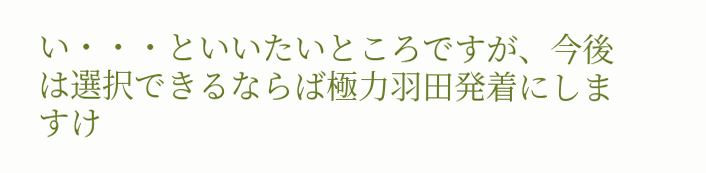い・・・といいたいところですが、今後は選択できるならば極力羽田発着にしますけ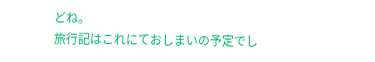どね。
旅行記はこれにておしまいの予定でし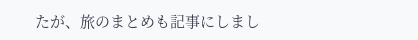たが、旅のまとめも記事にしまし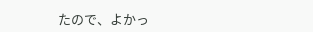たので、よかっ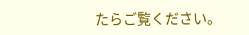たらご覧ください。